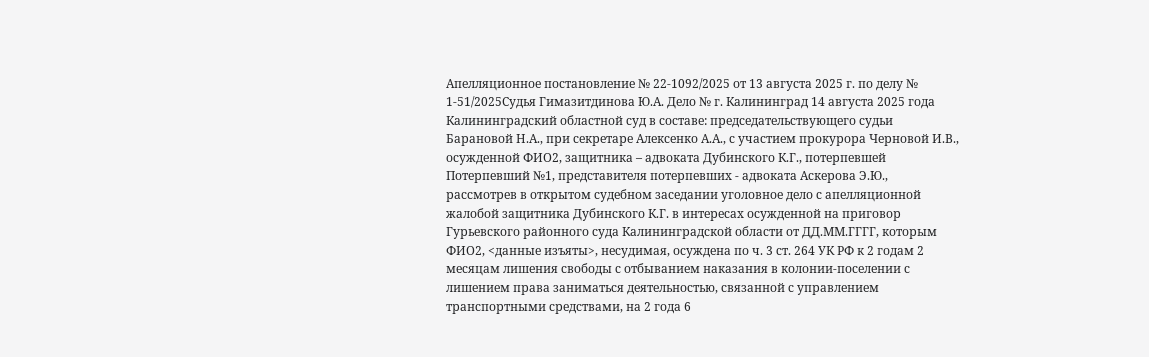Апелляционное постановление № 22-1092/2025 от 13 августа 2025 г. по делу № 1-51/2025Судья Гимазитдинова Ю.А. Дело № г. Калининград 14 августа 2025 года Калининградский областной суд в составе: председательствующего судьи Барановой Н.А., при секретаре Алексенко А.А., с участием прокурора Черновой И.В., осужденной ФИО2, защитника – адвоката Дубинского К.Г., потерпевшей Потерпевший №1, представителя потерпевших - адвоката Аскерова Э.Ю., рассмотрев в открытом судебном заседании уголовное дело с апелляционной жалобой защитника Дубинского К.Г. в интересах осужденной на приговор Гурьевского районного суда Калининградской области от ДД.ММ.ГГГГ, которым ФИО2, <данные изъяты>, несудимая, осуждена по ч. 3 ст. 264 УК РФ к 2 годам 2 месяцам лишения свободы с отбыванием наказания в колонии-поселении с лишением права заниматься деятельностью, связанной с управлением транспортными средствами, на 2 года 6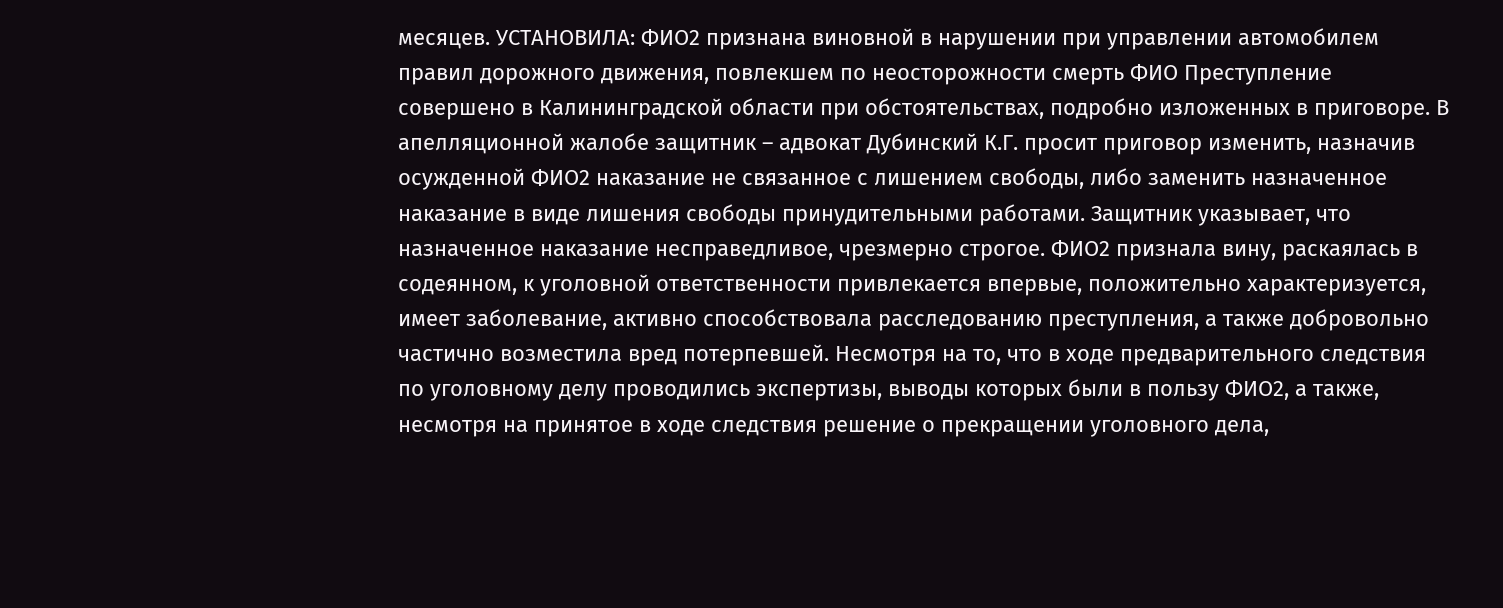месяцев. УСТАНОВИЛА: ФИО2 признана виновной в нарушении при управлении автомобилем правил дорожного движения, повлекшем по неосторожности смерть ФИО Преступление совершено в Калининградской области при обстоятельствах, подробно изложенных в приговоре. В апелляционной жалобе защитник – адвокат Дубинский К.Г. просит приговор изменить, назначив осужденной ФИО2 наказание не связанное с лишением свободы, либо заменить назначенное наказание в виде лишения свободы принудительными работами. Защитник указывает, что назначенное наказание несправедливое, чрезмерно строгое. ФИО2 признала вину, раскаялась в содеянном, к уголовной ответственности привлекается впервые, положительно характеризуется, имеет заболевание, активно способствовала расследованию преступления, а также добровольно частично возместила вред потерпевшей. Несмотря на то, что в ходе предварительного следствия по уголовному делу проводились экспертизы, выводы которых были в пользу ФИО2, а также, несмотря на принятое в ходе следствия решение о прекращении уголовного дела,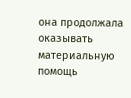она продолжала оказывать материальную помощь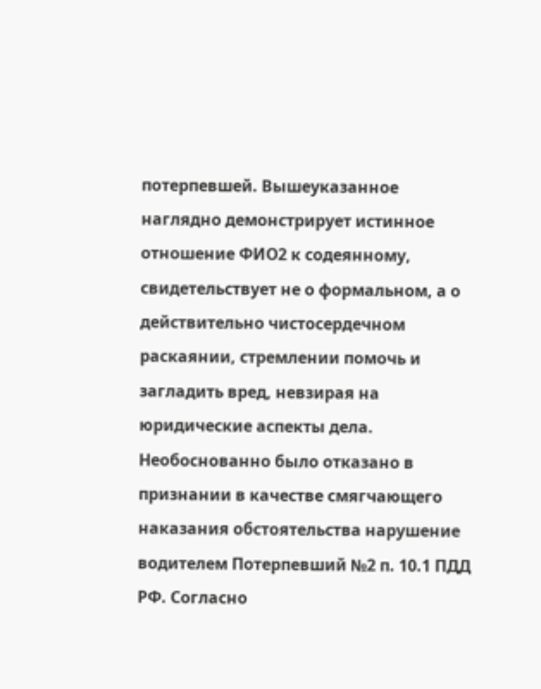потерпевшей. Вышеуказанное наглядно демонстрирует истинное отношение ФИО2 к содеянному, свидетельствует не о формальном, а о действительно чистосердечном раскаянии, стремлении помочь и загладить вред, невзирая на юридические аспекты дела. Необоснованно было отказано в признании в качестве смягчающего наказания обстоятельства нарушение водителем Потерпевший №2 п. 10.1 ПДД РФ. Согласно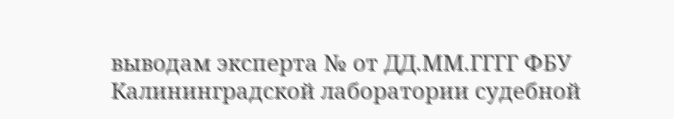выводам эксперта № от ДД.ММ.ГГГГ ФБУ Калининградской лаборатории судебной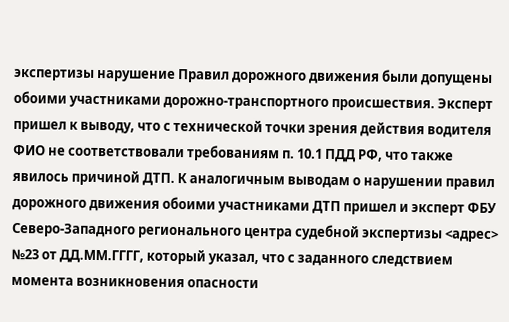экспертизы нарушение Правил дорожного движения были допущены обоими участниками дорожно-транспортного происшествия. Эксперт пришел к выводу, что с технической точки зрения действия водителя ФИО не соответствовали требованиям п. 10.1 ПДД РФ, что также явилось причиной ДТП. К аналогичным выводам о нарушении правил дорожного движения обоими участниками ДТП пришел и эксперт ФБУ Северо-Западного регионального центра судебной экспертизы <адрес> №23 от ДД.ММ.ГГГГ, который указал, что с заданного следствием момента возникновения опасности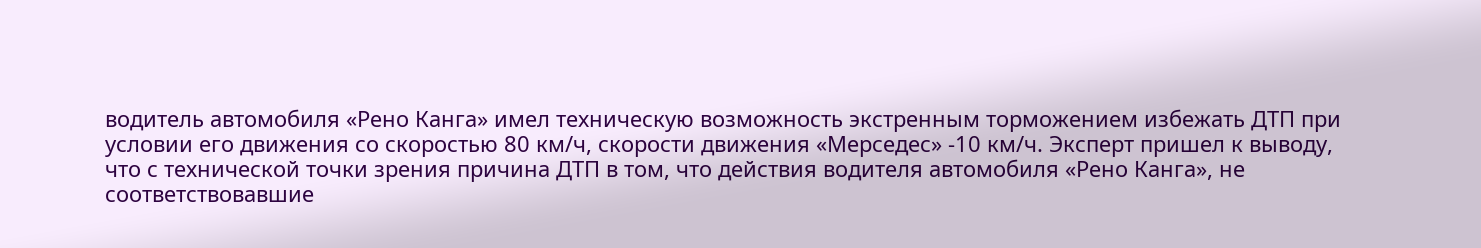водитель автомобиля «Рено Канга» имел техническую возможность экстренным торможением избежать ДТП при условии его движения со скоростью 80 км/ч, скорости движения «Мерседес» -10 км/ч. Эксперт пришел к выводу, что с технической точки зрения причина ДТП в том, что действия водителя автомобиля «Рено Канга», не соответствовавшие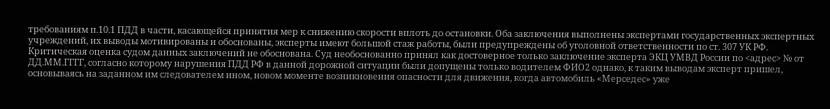требованиям п.10.1 ПДД в части, касающейся принятия мер к снижению скорости вплоть до остановки. Оба заключения выполнены экспертами государственных экспертных учреждений, их выводы мотивированы и обоснованы, эксперты имеют большой стаж работы, были предупреждены об уголовной ответственности по ст. 307 УК РФ. Критическая оценка судом данных заключений не обоснована. Суд необоснованно принял как достоверное только заключение эксперта ЭКЦ УМВД России по <адрес> № от ДД.ММ.ГГГГ, согласно которому нарушения ПДД РФ в данной дорожной ситуации были допущены только водителем ФИО2 однако, к таким выводам эксперт пришел, основываясь на заданном им следователем ином, новом моменте возникновения опасности для движения, когда автомобиль «Мерседес» уже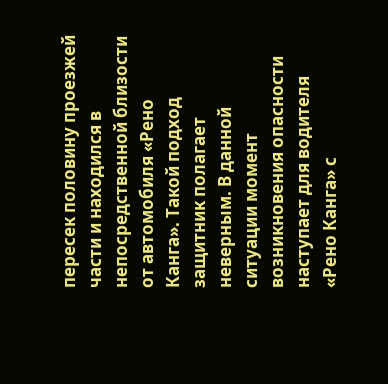пересек половину проезжей части и находился в непосредственной близости от автомобиля «Рено Канга». Такой подход защитник полагает неверным. В данной ситуации момент возникновения опасности наступает для водителя «Рено Канга» с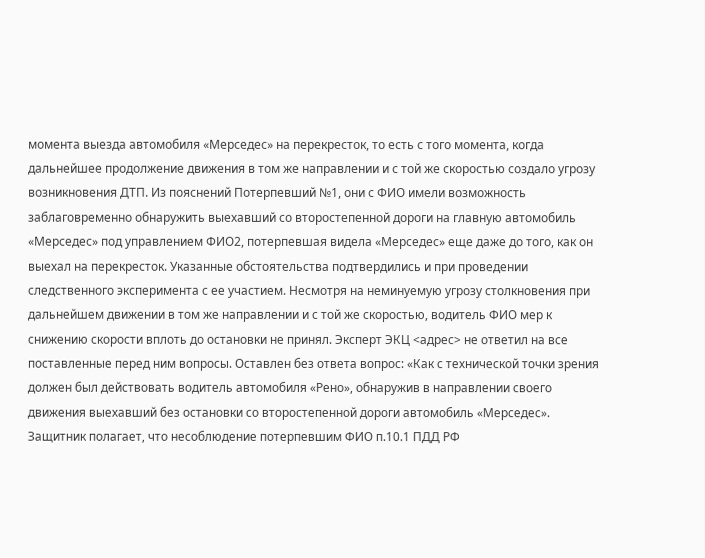момента выезда автомобиля «Мерседес» на перекресток, то есть с того момента, когда дальнейшее продолжение движения в том же направлении и с той же скоростью создало угрозу возникновения ДТП. Из пояснений Потерпевший №1, они с ФИО имели возможность заблаговременно обнаружить выехавший со второстепенной дороги на главную автомобиль «Мерседес» под управлением ФИО2, потерпевшая видела «Мерседес» еще даже до того, как он выехал на перекресток. Указанные обстоятельства подтвердились и при проведении следственного эксперимента с ее участием. Несмотря на неминуемую угрозу столкновения при дальнейшем движении в том же направлении и с той же скоростью, водитель ФИО мер к снижению скорости вплоть до остановки не принял. Эксперт ЭКЦ <адрес> не ответил на все поставленные перед ним вопросы. Оставлен без ответа вопрос: «Как с технической точки зрения должен был действовать водитель автомобиля «Рено», обнаружив в направлении своего движения выехавший без остановки со второстепенной дороги автомобиль «Мерседес». Защитник полагает, что несоблюдение потерпевшим ФИО п.10.1 ПДД РФ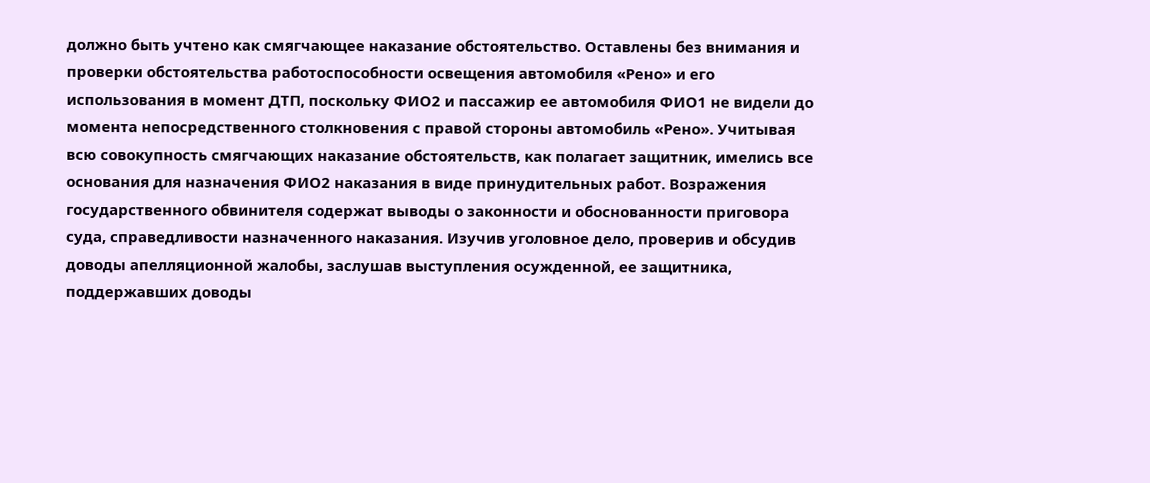должно быть учтено как смягчающее наказание обстоятельство. Оставлены без внимания и проверки обстоятельства работоспособности освещения автомобиля «Рено» и его использования в момент ДТП, поскольку ФИО2 и пассажир ее автомобиля ФИО1 не видели до момента непосредственного столкновения с правой стороны автомобиль «Рено». Учитывая всю совокупность смягчающих наказание обстоятельств, как полагает защитник, имелись все основания для назначения ФИО2 наказания в виде принудительных работ. Возражения государственного обвинителя содержат выводы о законности и обоснованности приговора суда, справедливости назначенного наказания. Изучив уголовное дело, проверив и обсудив доводы апелляционной жалобы, заслушав выступления осужденной, ее защитника, поддержавших доводы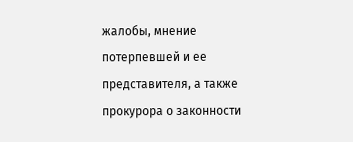жалобы, мнение потерпевшей и ее представителя, а также прокурора о законности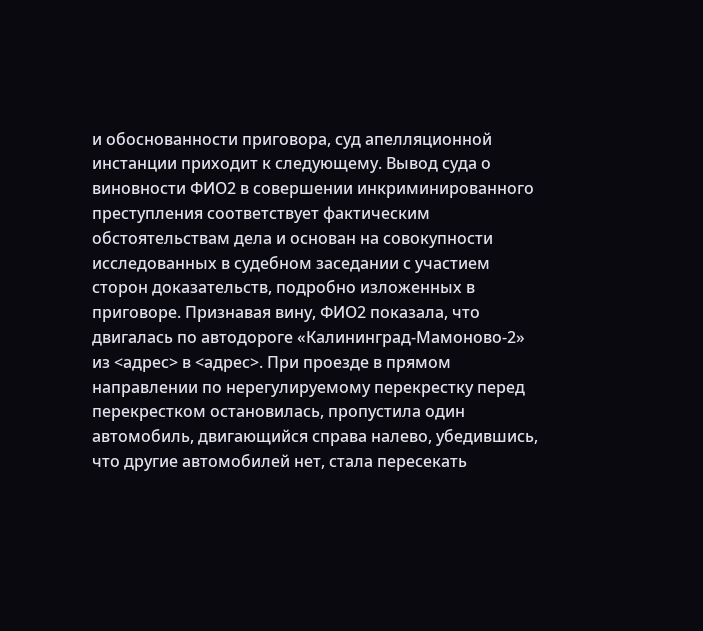и обоснованности приговора, суд апелляционной инстанции приходит к следующему. Вывод суда о виновности ФИО2 в совершении инкриминированного преступления соответствует фактическим обстоятельствам дела и основан на совокупности исследованных в судебном заседании с участием сторон доказательств, подробно изложенных в приговоре. Признавая вину, ФИО2 показала, что двигалась по автодороге «Калининград-Мамоново-2» из <адрес> в <адрес>. При проезде в прямом направлении по нерегулируемому перекрестку перед перекрестком остановилась, пропустила один автомобиль, двигающийся справа налево, убедившись, что другие автомобилей нет, стала пересекать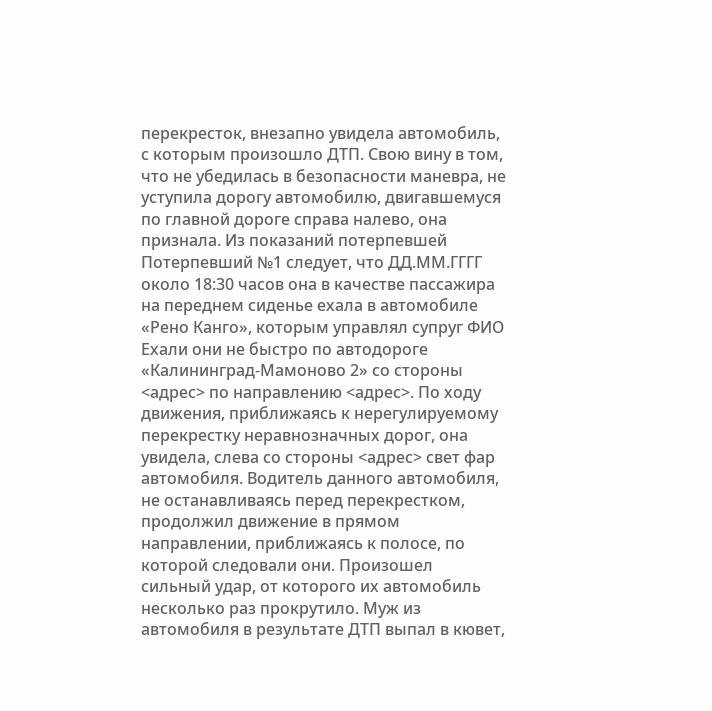перекресток, внезапно увидела автомобиль, с которым произошло ДТП. Свою вину в том, что не убедилась в безопасности маневра, не уступила дорогу автомобилю, двигавшемуся по главной дороге справа налево, она признала. Из показаний потерпевшей Потерпевший №1 следует, что ДД.ММ.ГГГГ около 18:30 часов она в качестве пассажира на переднем сиденье ехала в автомобиле «Рено Канго», которым управлял супруг ФИО Ехали они не быстро по автодороге «Калининград-Мамоново 2» со стороны <адрес> по направлению <адрес>. По ходу движения, приближаясь к нерегулируемому перекрестку неравнозначных дорог, она увидела, слева со стороны <адрес> свет фар автомобиля. Водитель данного автомобиля, не останавливаясь перед перекрестком, продолжил движение в прямом направлении, приближаясь к полосе, по которой следовали они. Произошел сильный удар, от которого их автомобиль несколько раз прокрутило. Муж из автомобиля в результате ДТП выпал в кювет,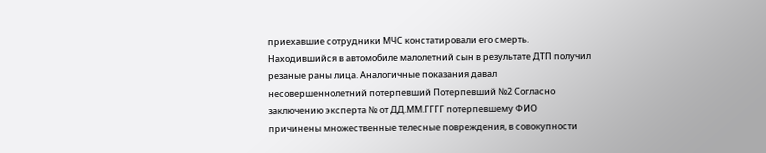приехавшие сотрудники МЧС констатировали его смерть. Находившийся в автомобиле малолетний сын в результате ДТП получил резаные раны лица. Аналогичные показания давал несовершеннолетний потерпевший Потерпевший №2 Согласно заключению эксперта № от ДД.ММ.ГГГГ потерпевшему ФИО причинены множественные телесные повреждения, в совокупности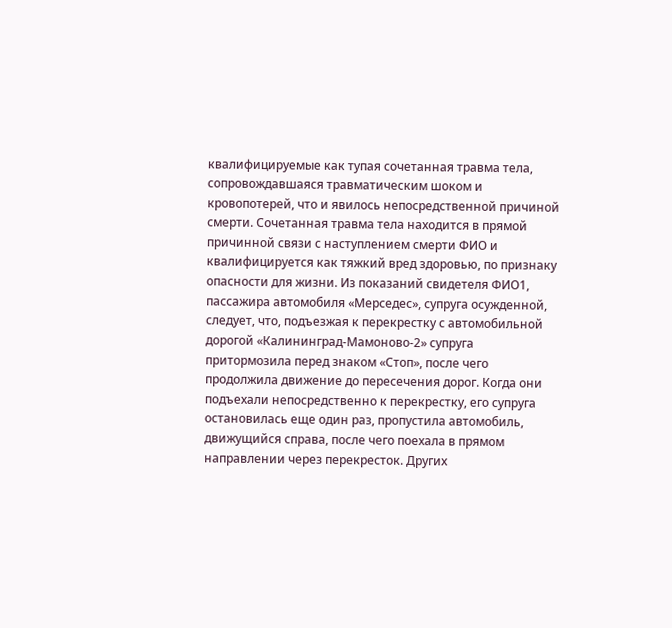квалифицируемые как тупая сочетанная травма тела, сопровождавшаяся травматическим шоком и кровопотерей, что и явилось непосредственной причиной смерти. Сочетанная травма тела находится в прямой причинной связи с наступлением смерти ФИО и квалифицируется как тяжкий вред здоровью, по признаку опасности для жизни. Из показаний свидетеля ФИО1, пассажира автомобиля «Мерседес», супруга осужденной, следует, что, подъезжая к перекрестку с автомобильной дорогой «Калининград-Мамоново-2» супруга притормозила перед знаком «Стоп», после чего продолжила движение до пересечения дорог. Когда они подъехали непосредственно к перекрестку, его супруга остановилась еще один раз, пропустила автомобиль, движущийся справа, после чего поехала в прямом направлении через перекресток. Других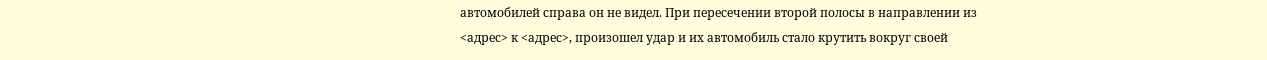автомобилей справа он не видел. При пересечении второй полосы в направлении из <адрес> к <адрес>, произошел удар и их автомобиль стало крутить вокруг своей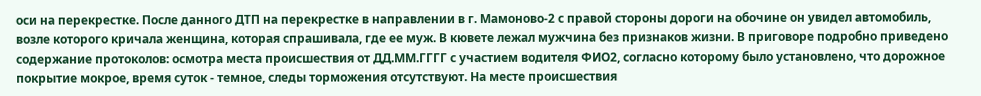оси на перекрестке. После данного ДТП на перекрестке в направлении в г. Мамоново-2 с правой стороны дороги на обочине он увидел автомобиль, возле которого кричала женщина, которая спрашивала, где ее муж. В кювете лежал мужчина без признаков жизни. В приговоре подробно приведено содержание протоколов: осмотра места происшествия от ДД.ММ.ГГГГ с участием водителя ФИО2, согласно которому было установлено, что дорожное покрытие мокрое, время суток - темное, следы торможения отсутствуют. На месте происшествия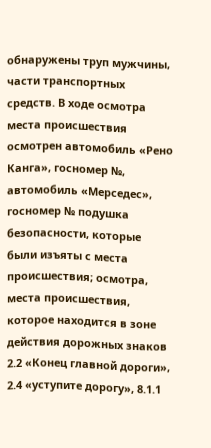обнаружены труп мужчины, части транспортных средств. В ходе осмотра места происшествия осмотрен автомобиль «Рено Канга», госномер №, автомобиль «Мерседес», госномер № подушка безопасности, которые были изъяты с места происшествия; осмотра, места происшествия, которое находится в зоне действия дорожных знаков 2.2 «Конец главной дороги», 2.4 «уступите дорогу», 8.1.1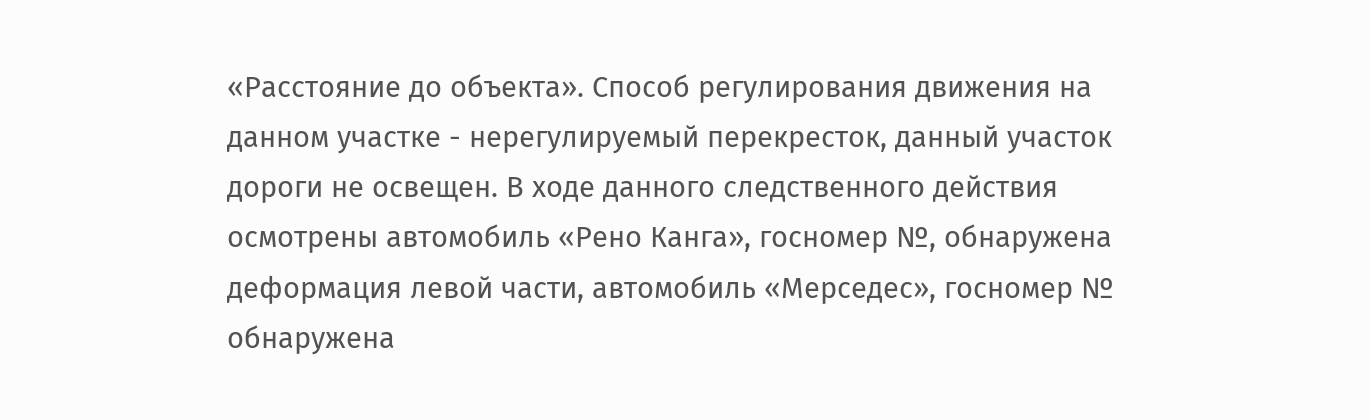«Расстояние до объекта». Способ регулирования движения на данном участке - нерегулируемый перекресток, данный участок дороги не освещен. В ходе данного следственного действия осмотрены автомобиль «Рено Канга», госномер №, обнаружена деформация левой части, автомобиль «Мерседес», госномер № обнаружена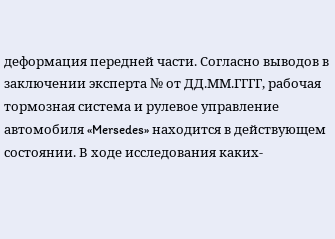деформация передней части. Согласно выводов в заключении эксперта № от ДД.ММ.ГГГГ, рабочая тормозная система и рулевое управление автомобиля «Mersedes» находится в действующем состоянии. В ходе исследования каких-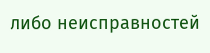либо неисправностей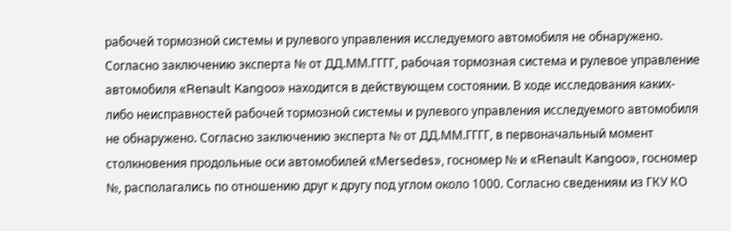рабочей тормозной системы и рулевого управления исследуемого автомобиля не обнаружено. Согласно заключению эксперта № от ДД.ММ.ГГГГ, рабочая тормозная система и рулевое управление автомобиля «Renault Kangoo» находится в действующем состоянии. В ходе исследования каких-либо неисправностей рабочей тормозной системы и рулевого управления исследуемого автомобиля не обнаружено. Согласно заключению эксперта № от ДД.ММ.ГГГГ, в первоначальный момент столкновения продольные оси автомобилей «Mersedes», госномер № и «Renault Kangoo», госномер №, располагались по отношению друг к другу под углом около 1000. Согласно сведениям из ГКУ КО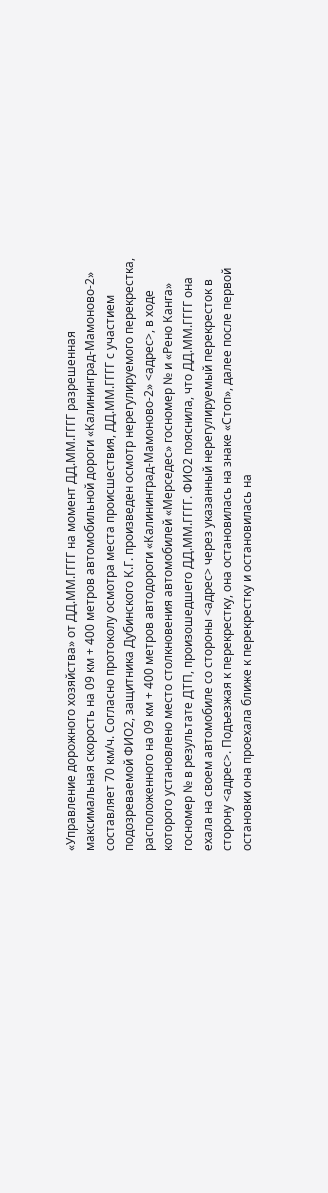«Управление дорожного хозяйства» от ДД.ММ.ГГГГ на момент ДД.ММ.ГГГГ разрешенная максимальная скорость на 09 км + 400 метров автомобильной дороги «Калининград-Мамоново-2» составляет 70 км/ч. Согласно протоколу осмотра места происшествия, ДД.ММ.ГГГГ с участием подозреваемой ФИО2, защитника Дубинского К.Г. произведен осмотр нерегулируемого перекрестка, расположенного на 09 км + 400 метров автодороги «Калининград-Мамоново-2» <адрес>, в ходе которого установлено место столкновения автомобилей «Мерседес» госномер № и «Рено Канга» госномер № в результате ДТП, произошедшего ДД.ММ.ГГГГ. ФИО2 пояснила, что ДД.ММ.ГГГГ она ехала на своем автомобиле со стороны <адрес> через указанный нерегулируемый перекресток в сторону <адрес>. Подъезжая к перекрестку, она остановилась на знаке «Стоп», далее после первой остановки она проехала ближе к перекрестку и остановилась на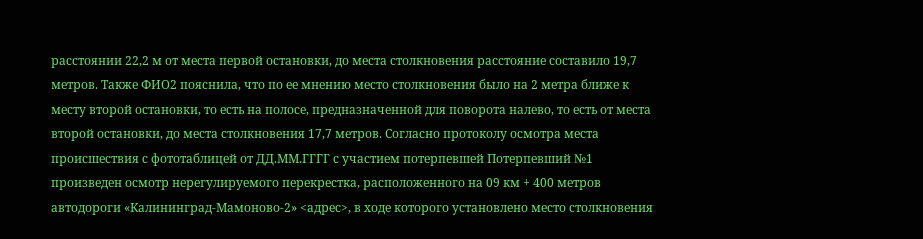расстоянии 22,2 м от места первой остановки, до места столкновения расстояние составило 19,7 метров. Также ФИО2 пояснила, что по ее мнению место столкновения было на 2 метра ближе к месту второй остановки, то есть на полосе, предназначенной для поворота налево, то есть от места второй остановки, до места столкновения 17,7 метров. Согласно протоколу осмотра места происшествия с фототаблицей от ДД.ММ.ГГГГ с участием потерпевшей Потерпевший №1 произведен осмотр нерегулируемого перекрестка, расположенного на 09 км + 400 метров автодороги «Калининград-Мамоново-2» <адрес>, в ходе которого установлено место столкновения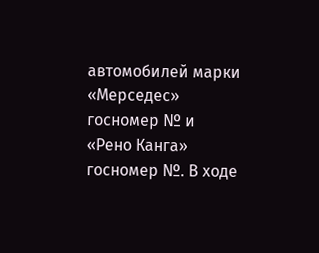автомобилей марки «Мерседес» госномер № и «Рено Канга» госномер №. В ходе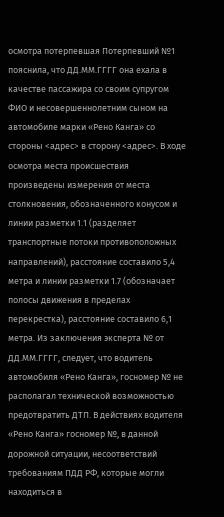осмотра потерпевшая Потерпевший №1 пояснила, что ДД.ММ.ГГГГ она ехала в качестве пассажира со своим супругом ФИО и несовершеннолетним сыном на автомобиле марки «Рено Канга» со стороны <адрес> в сторону <адрес>. В ходе осмотра места происшествия произведены измерения от места столкновения, обозначенного конусом и линии разметки 1.1 (разделяет транспортные потоки противоположных направлений), расстояние составило 5,4 метра и линии разметки 1.7 (обозначает полосы движения в пределах перекрестка), расстояние составило 6,1 метра. Из заключения эксперта № от ДД.ММ.ГГГГ, следует, что водитель автомобиля «Рено Канга», госномер № не располагал технической возможностью предотвратить ДТП. В действиях водителя «Рено Канга» госномер №, в данной дорожной ситуации, несоответствий требованиям ПДД РФ, которые могли находиться в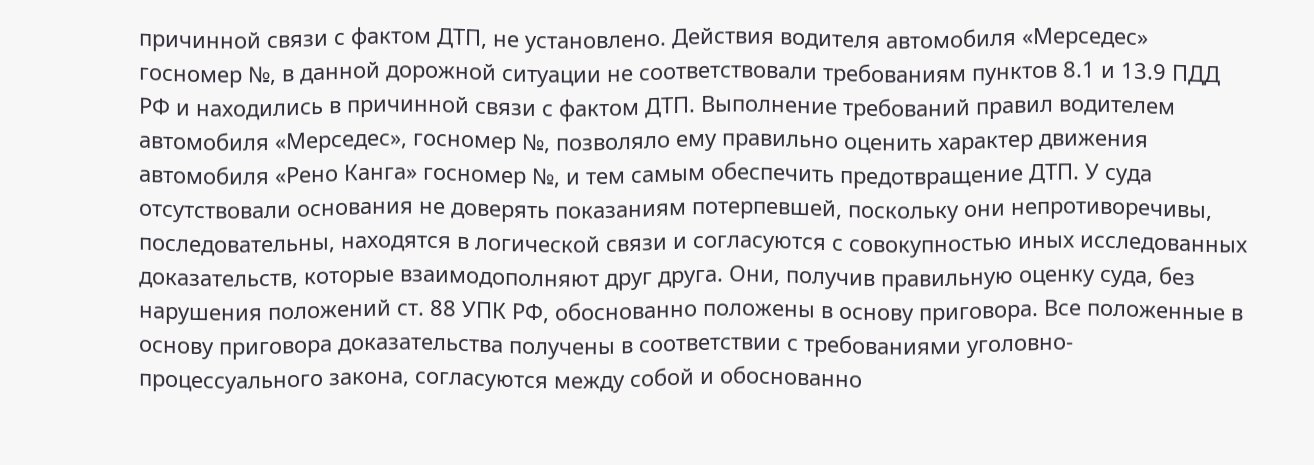причинной связи с фактом ДТП, не установлено. Действия водителя автомобиля «Мерседес» госномер №, в данной дорожной ситуации не соответствовали требованиям пунктов 8.1 и 13.9 ПДД РФ и находились в причинной связи с фактом ДТП. Выполнение требований правил водителем автомобиля «Мерседес», госномер №, позволяло ему правильно оценить характер движения автомобиля «Рено Канга» госномер №, и тем самым обеспечить предотвращение ДТП. У суда отсутствовали основания не доверять показаниям потерпевшей, поскольку они непротиворечивы, последовательны, находятся в логической связи и согласуются с совокупностью иных исследованных доказательств, которые взаимодополняют друг друга. Они, получив правильную оценку суда, без нарушения положений ст. 88 УПК РФ, обоснованно положены в основу приговора. Все положенные в основу приговора доказательства получены в соответствии с требованиями уголовно-процессуального закона, согласуются между собой и обоснованно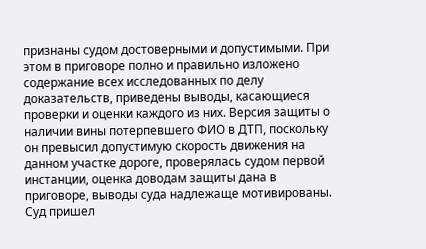признаны судом достоверными и допустимыми. При этом в приговоре полно и правильно изложено содержание всех исследованных по делу доказательств, приведены выводы, касающиеся проверки и оценки каждого из них. Версия защиты о наличии вины потерпевшего ФИО в ДТП, поскольку он превысил допустимую скорость движения на данном участке дороге, проверялась судом первой инстанции, оценка доводам защиты дана в приговоре, выводы суда надлежаще мотивированы. Суд пришел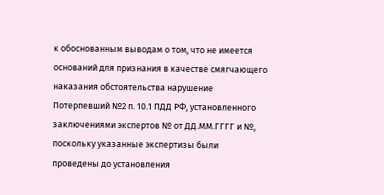к обоснованным выводам о том, что не имеется оснований для признания в качестве смягчающего наказания обстоятельства нарушение Потерпевший №2 п. 10.1 ПДД РФ, установленного заключениями экспертов № от ДД.ММ.ГГГГ и №, поскольку указанные экспертизы были проведены до установления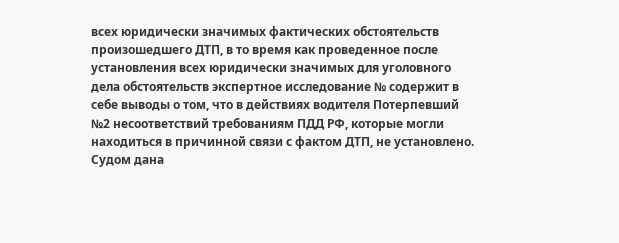всех юридически значимых фактических обстоятельств произошедшего ДТП, в то время как проведенное после установления всех юридически значимых для уголовного дела обстоятельств экспертное исследование № содержит в себе выводы о том, что в действиях водителя Потерпевший №2 несоответствий требованиям ПДД РФ, которые могли находиться в причинной связи с фактом ДТП, не установлено. Судом дана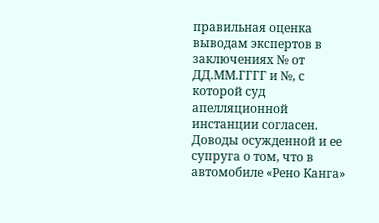правильная оценка выводам экспертов в заключениях № от ДД.ММ.ГГГГ и №, с которой суд апелляционной инстанции согласен. Доводы осужденной и ее супруга о том, что в автомобиле «Рено Канга»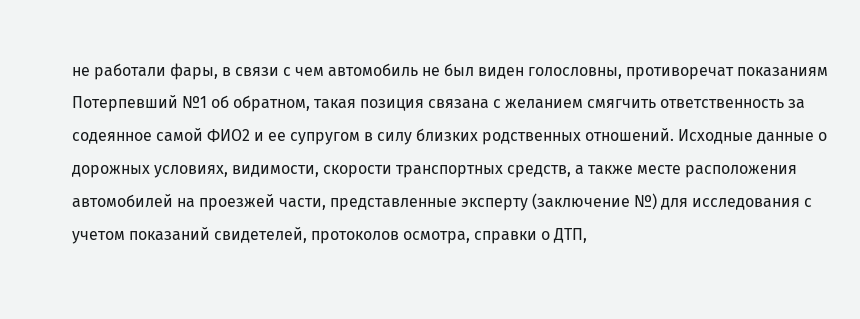не работали фары, в связи с чем автомобиль не был виден голословны, противоречат показаниям Потерпевший №1 об обратном, такая позиция связана с желанием смягчить ответственность за содеянное самой ФИО2 и ее супругом в силу близких родственных отношений. Исходные данные о дорожных условиях, видимости, скорости транспортных средств, а также месте расположения автомобилей на проезжей части, представленные эксперту (заключение №) для исследования с учетом показаний свидетелей, протоколов осмотра, справки о ДТП,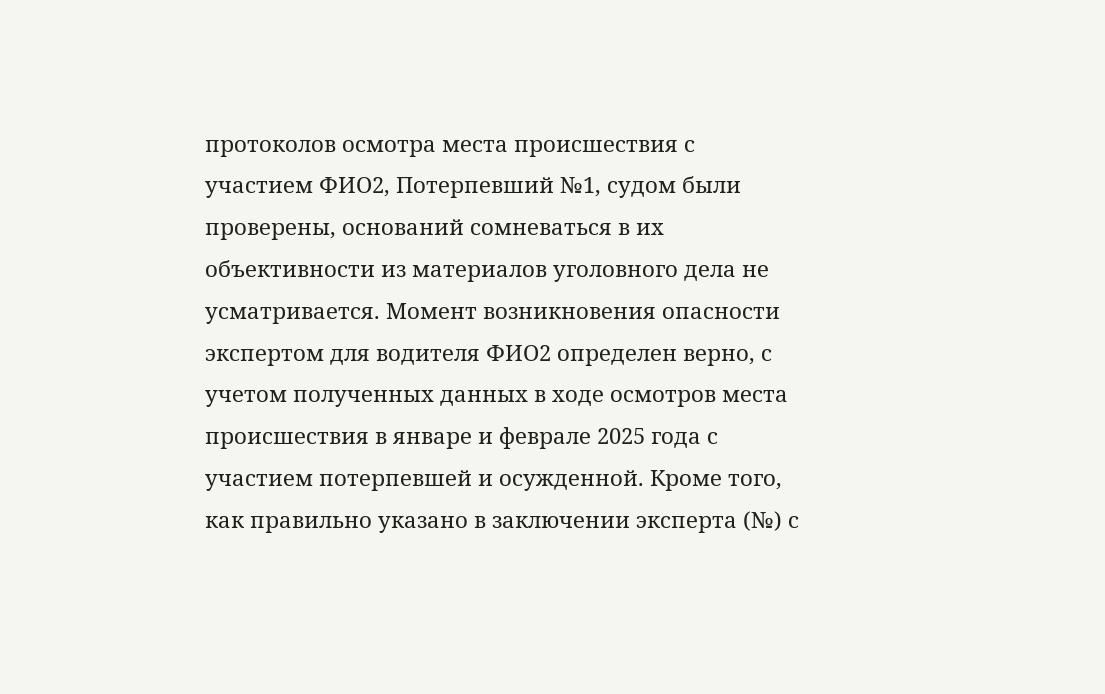протоколов осмотра места происшествия с участием ФИО2, Потерпевший №1, судом были проверены, оснований сомневаться в их объективности из материалов уголовного дела не усматривается. Момент возникновения опасности экспертом для водителя ФИО2 определен верно, с учетом полученных данных в ходе осмотров места происшествия в январе и феврале 2025 года с участием потерпевшей и осужденной. Кроме того, как правильно указано в заключении эксперта (№) с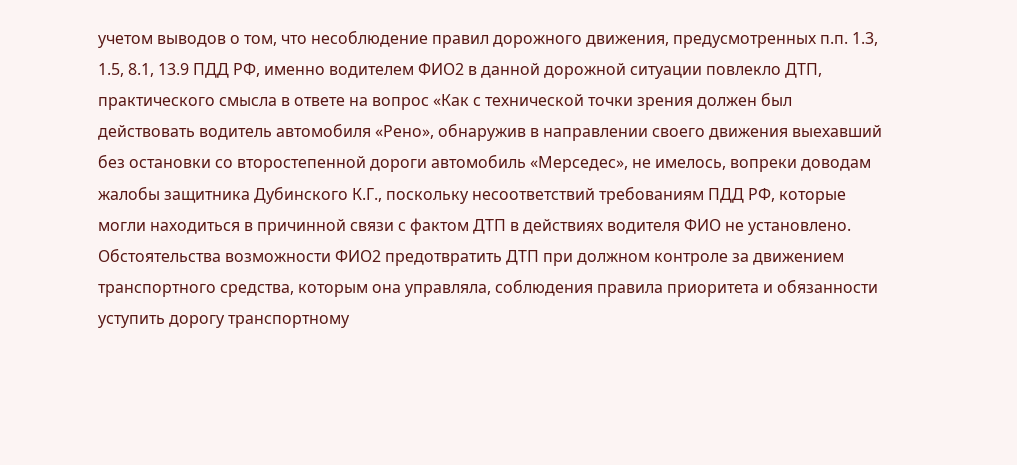учетом выводов о том, что несоблюдение правил дорожного движения, предусмотренных п.п. 1.3, 1.5, 8.1, 13.9 ПДД РФ, именно водителем ФИО2 в данной дорожной ситуации повлекло ДТП, практического смысла в ответе на вопрос «Как с технической точки зрения должен был действовать водитель автомобиля «Рено», обнаружив в направлении своего движения выехавший без остановки со второстепенной дороги автомобиль «Мерседес», не имелось, вопреки доводам жалобы защитника Дубинского К.Г., поскольку несоответствий требованиям ПДД РФ, которые могли находиться в причинной связи с фактом ДТП в действиях водителя ФИО не установлено. Обстоятельства возможности ФИО2 предотвратить ДТП при должном контроле за движением транспортного средства, которым она управляла, соблюдения правила приоритета и обязанности уступить дорогу транспортному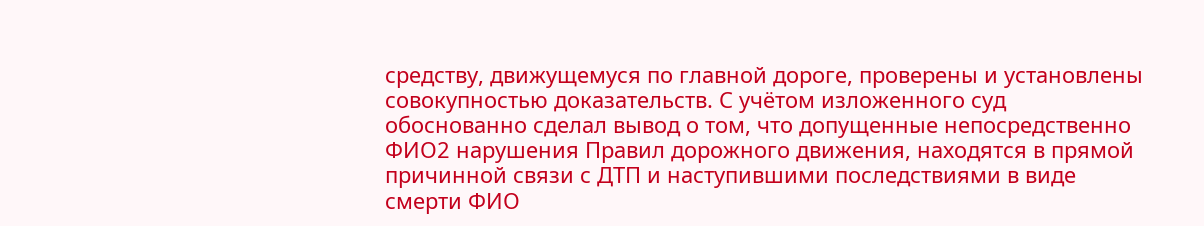средству, движущемуся по главной дороге, проверены и установлены совокупностью доказательств. С учётом изложенного суд обоснованно сделал вывод о том, что допущенные непосредственно ФИО2 нарушения Правил дорожного движения, находятся в прямой причинной связи с ДТП и наступившими последствиями в виде смерти ФИО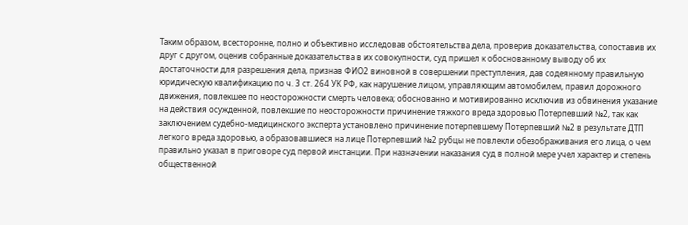Таким образом, всесторонне, полно и объективно исследовав обстоятельства дела, проверив доказательства, сопоставив их друг с другом, оценив собранные доказательства в их совокупности, суд пришел к обоснованному выводу об их достаточности для разрешения дела, признав ФИО2 виновной в совершении преступления, дав содеянному правильную юридическую квалификацию по ч. 3 ст. 264 УК РФ, как нарушение лицом, управляющим автомобилем, правил дорожного движения, повлекшее по неосторожности смерть человека; обоснованно и мотивированно исключив из обвинения указание на действия осужденной, повлекшие по неосторожности причинение тяжкого вреда здоровью Потерпевший №2, так как заключением судебно-медицинского эксперта установлено причинение потерпевшему Потерпевший №2 в результате ДТП легкого вреда здоровью, а образовавшиеся на лице Потерпевший №2 рубцы не повлекли обезображивания его лица, о чем правильно указал в приговоре суд первой инстанции. При назначении наказания суд в полной мере учел характер и степень общественной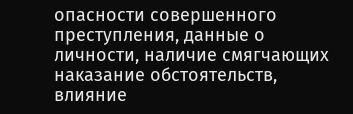опасности совершенного преступления, данные о личности, наличие смягчающих наказание обстоятельств, влияние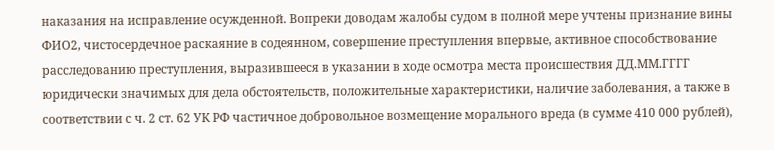наказания на исправление осужденной. Вопреки доводам жалобы судом в полной мере учтены признание вины ФИО2, чистосердечное раскаяние в содеянном, совершение преступления впервые, активное способствование расследованию преступления, выразившееся в указании в ходе осмотра места происшествия ДД.ММ.ГГГГ юридически значимых для дела обстоятельств, положительные характеристики, наличие заболевания, а также в соответствии с ч. 2 ст. 62 УК РФ частичное добровольное возмещение морального вреда (в сумме 410 000 рублей),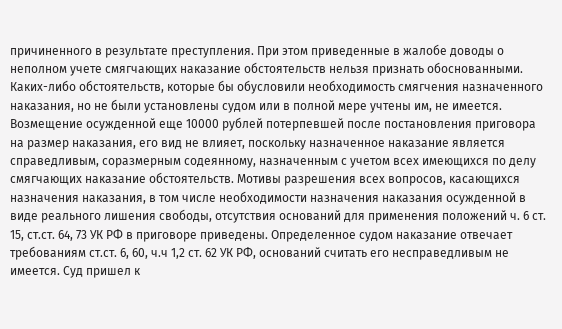причиненного в результате преступления. При этом приведенные в жалобе доводы о неполном учете смягчающих наказание обстоятельств нельзя признать обоснованными. Каких-либо обстоятельств, которые бы обусловили необходимость смягчения назначенного наказания, но не были установлены судом или в полной мере учтены им, не имеется. Возмещение осужденной еще 10000 рублей потерпевшей после постановления приговора на размер наказания, его вид не влияет, поскольку назначенное наказание является справедливым, соразмерным содеянному, назначенным с учетом всех имеющихся по делу смягчающих наказание обстоятельств. Мотивы разрешения всех вопросов, касающихся назначения наказания, в том числе необходимости назначения наказания осужденной в виде реального лишения свободы, отсутствия оснований для применения положений ч. 6 ст. 15, ст.ст. 64, 73 УК РФ в приговоре приведены. Определенное судом наказание отвечает требованиям ст.ст. 6, 60, ч.ч 1,2 ст. 62 УК РФ, оснований считать его несправедливым не имеется. Суд пришел к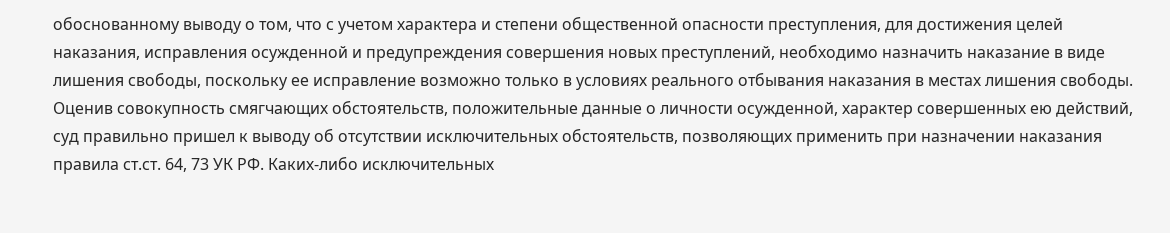обоснованному выводу о том, что с учетом характера и степени общественной опасности преступления, для достижения целей наказания, исправления осужденной и предупреждения совершения новых преступлений, необходимо назначить наказание в виде лишения свободы, поскольку ее исправление возможно только в условиях реального отбывания наказания в местах лишения свободы. Оценив совокупность смягчающих обстоятельств, положительные данные о личности осужденной, характер совершенных ею действий, суд правильно пришел к выводу об отсутствии исключительных обстоятельств, позволяющих применить при назначении наказания правила ст.ст. 64, 73 УК РФ. Каких-либо исключительных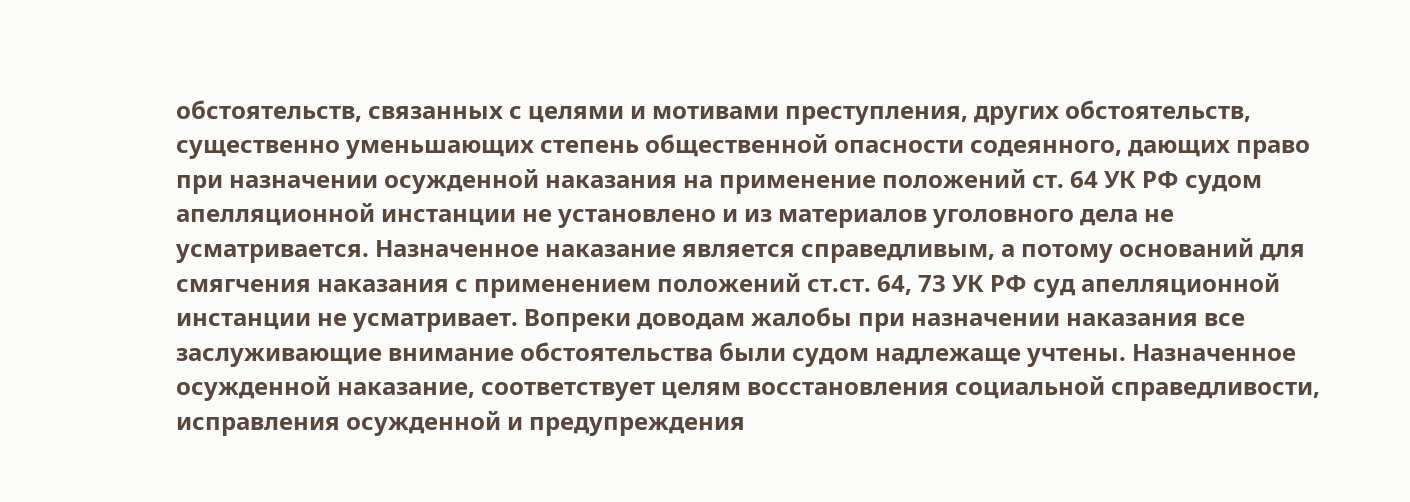обстоятельств, связанных с целями и мотивами преступления, других обстоятельств, существенно уменьшающих степень общественной опасности содеянного, дающих право при назначении осужденной наказания на применение положений ст. 64 УК РФ судом апелляционной инстанции не установлено и из материалов уголовного дела не усматривается. Назначенное наказание является справедливым, а потому оснований для смягчения наказания с применением положений ст.ст. 64, 73 УК РФ суд апелляционной инстанции не усматривает. Вопреки доводам жалобы при назначении наказания все заслуживающие внимание обстоятельства были судом надлежаще учтены. Назначенное осужденной наказание, соответствует целям восстановления социальной справедливости, исправления осужденной и предупреждения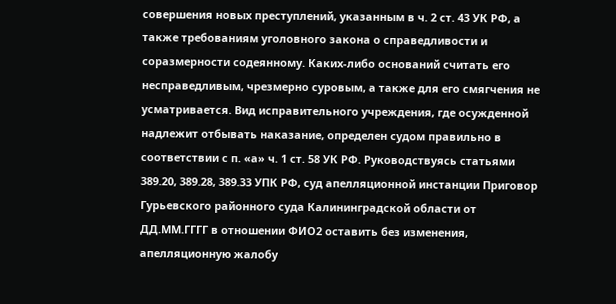совершения новых преступлений, указанным в ч. 2 ст. 43 УК РФ, а также требованиям уголовного закона о справедливости и соразмерности содеянному. Каких-либо оснований считать его несправедливым, чрезмерно суровым, а также для его смягчения не усматривается. Вид исправительного учреждения, где осужденной надлежит отбывать наказание, определен судом правильно в соответствии с п. «а» ч. 1 ст. 58 УК РФ. Руководствуясь статьями 389.20, 389.28, 389.33 УПК РФ, суд апелляционной инстанции Приговор Гурьевского районного суда Калининградской области от ДД.ММ.ГГГГ в отношении ФИО2 оставить без изменения, апелляционную жалобу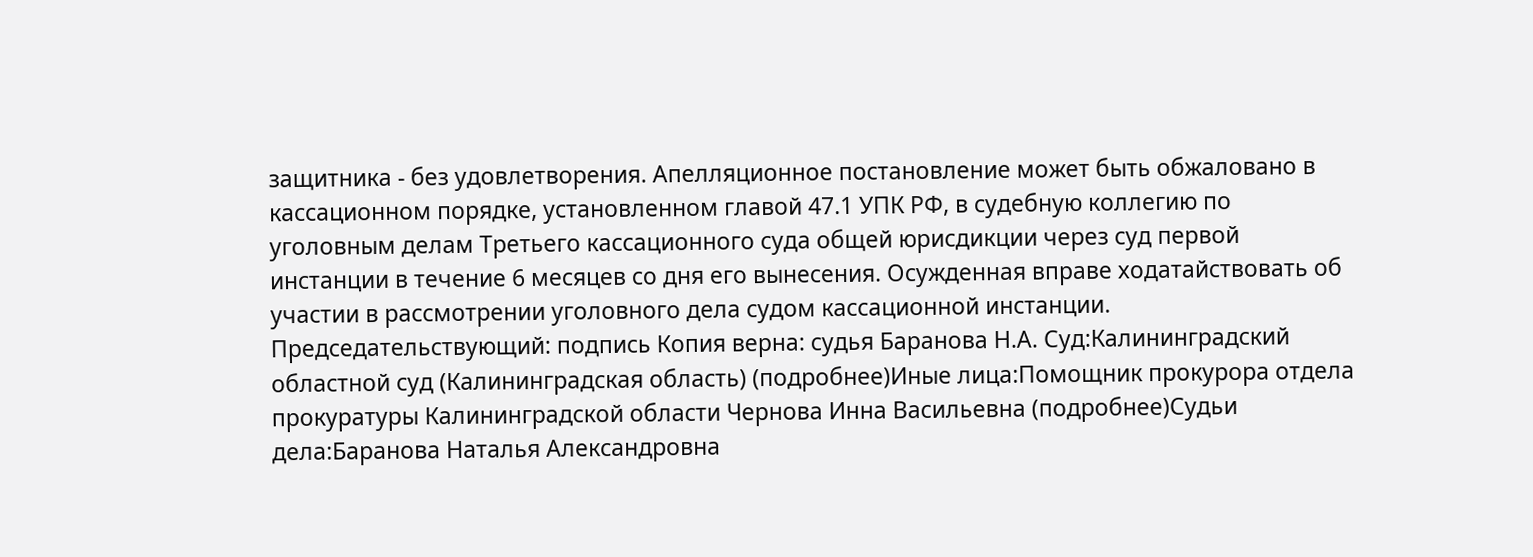защитника - без удовлетворения. Апелляционное постановление может быть обжаловано в кассационном порядке, установленном главой 47.1 УПК РФ, в судебную коллегию по уголовным делам Третьего кассационного суда общей юрисдикции через суд первой инстанции в течение 6 месяцев со дня его вынесения. Осужденная вправе ходатайствовать об участии в рассмотрении уголовного дела судом кассационной инстанции. Председательствующий: подпись Копия верна: судья Баранова Н.А. Суд:Калининградский областной суд (Калининградская область) (подробнее)Иные лица:Помощник прокурора отдела прокуратуры Калининградской области Чернова Инна Васильевна (подробнее)Судьи дела:Баранова Наталья Александровна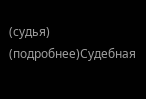(судья) (подробнее)Судебная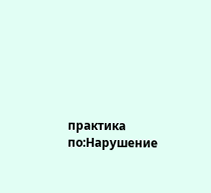практика по:Нарушение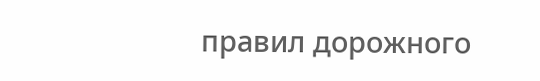правил дорожного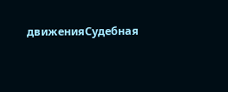движенияСудебная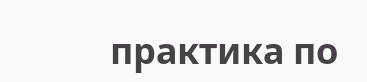практика по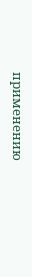применению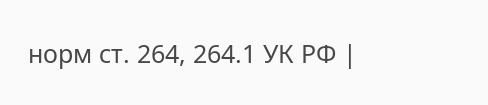норм ст. 264, 264.1 УК РФ |